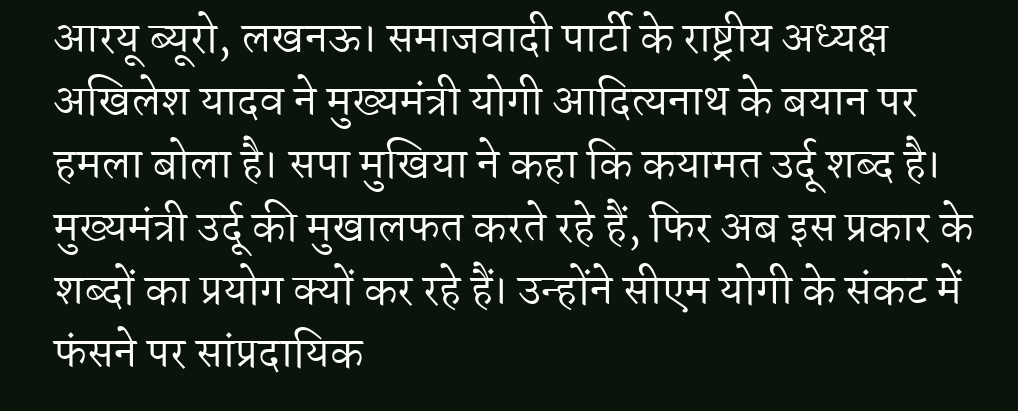आरयू ब्यूरो, लखनऊ। समाजवादी पार्टी के राष्ट्रीय अध्यक्ष अखिलेश यादव ने मुख्यमंत्री योगी आदित्यनाथ के बयान पर हमला बोला है। सपा मुखिया ने कहा कि कयामत उर्दू शब्द है। मुख्यमंत्री उर्दू की मुखालफत करते रहे हैं, फिर अब इस प्रकार के शब्दों का प्रयोग क्यों कर रहे हैं। उन्होंने सीएम योगी के संकट में फंसने पर सांप्रदायिक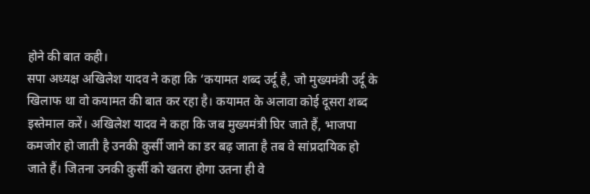होने की बात कही।
सपा अध्यक्ष अखिलेश यादव ने कहा कि ‘कयामत शब्द उर्दू है, जो मुख्यमंत्री उर्दू के खिलाफ था वो कयामत की बात कर रहा है। कयामत के अलावा कोई दूसरा शब्द इस्तेमाल करें। अखिलेश यादव ने कहा कि जब मुख्यमंत्री घिर जाते हैं, भाजपा कमजोर हो जाती है उनकी कुर्सी जाने का डर बढ़ जाता है तब वे सांप्रदायिक हो जाते हैं। जितना उनकी कुर्सी को खतरा होगा उतना ही वे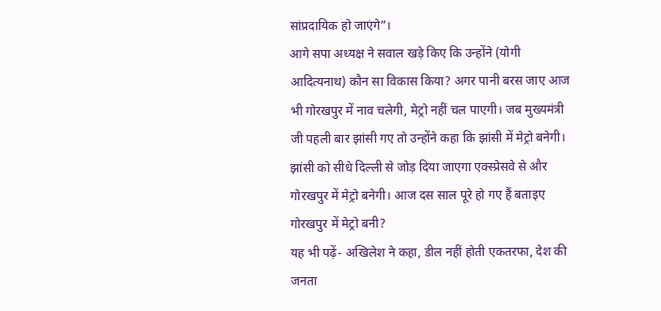सांप्रदायिक हो जाएंगे”।
आगे सपा अध्यक्ष ने सवाल खड़े किए कि उन्होंने (योगी आदित्यनाथ) कौन सा विकास किया? अगर पानी बरस जाए आज भी गोरखपुर में नाव चलेगी, मेट्रो नहीं चल पाएगी। जब मुख्यमंत्री जी पहली बार झांसी गए तो उन्होंने कहा कि झांसी में मेट्रो बनेगी। झांसी को सीधे दिल्ली से जोड़ दिया जाएगा एक्स्प्रेसवे से और गोरखपुर में मेट्रो बनेगी। आज दस साल पूरे हो गए हैं बताइए गोरखपुर में मेट्रो बनी?
यह भी पढ़ें- अखिलेश ने कहा, डील नहीं होती एकतरफा, देश की जनता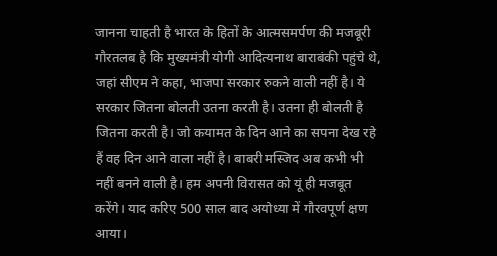जानना चाहती है भारत के हितों के आत्मसमर्पण की मजबूरी
गौरतलब है कि मुख्यमंत्री योगी आदित्यनाथ बाराबंकी पहुंचे थे, जहां सीएम ने कहा, भाजपा सरकार रुकने वाली नहीं है। ये सरकार जितना बोलती उतना करती है। उतना ही बोलती है जितना करती है। जो कयामत के दिन आने का सपना देख रहे हैं वह दिन आने वाला नहीं है। बाबरी मस्जिद अब कभी भी नहीं बनने वाली है। हम अपनी विरासत को यूं ही मजबूत करेंगे। याद करिए 500 साल बाद अयोध्या में गौरवपूर्ण क्षण आया।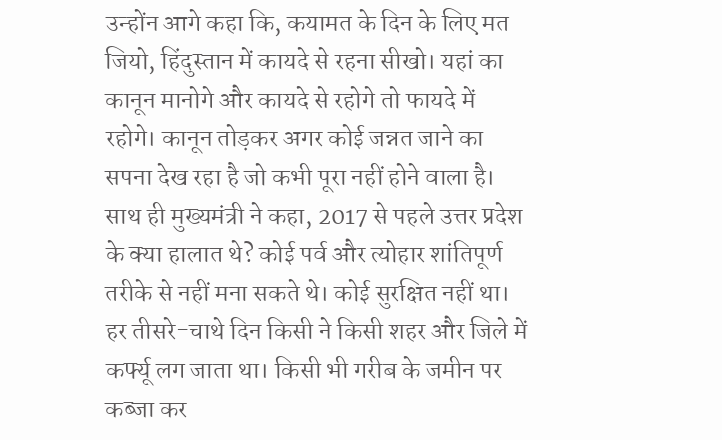उन्होंन आगे कहा कि, कयामत के दिन के लिए मत जियो, हिंदुस्तान में कायदे से रहना सीखो। यहां का कानून मानोगे और कायदे से रहोगे तो फायदे में रहोगे। कानून तोड़कर अगर कोई जन्नत जाने का सपना देख रहा है जो कभी पूरा नहीं होने वाला है। साथ ही मुख्यमंत्री ने कहा, 2017 से पहले उत्तर प्रदेश के क्या हालात थे? कोई पर्व और त्योहार शांतिपूर्ण तरीके से नहीं मना सकते थे। कोई सुरक्षित नहीं था। हर तीसरे-चाथे दिन किसी ने किसी शहर और जिले में कर्फ्यू लग जाता था। किसी भी गरीब के जमीन पर कब्जा कर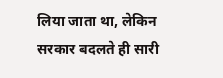लिया जाता था, लेकिन सरकार बदलते ही सारी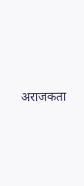अराजकता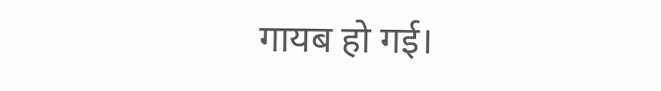गायब हो गई।